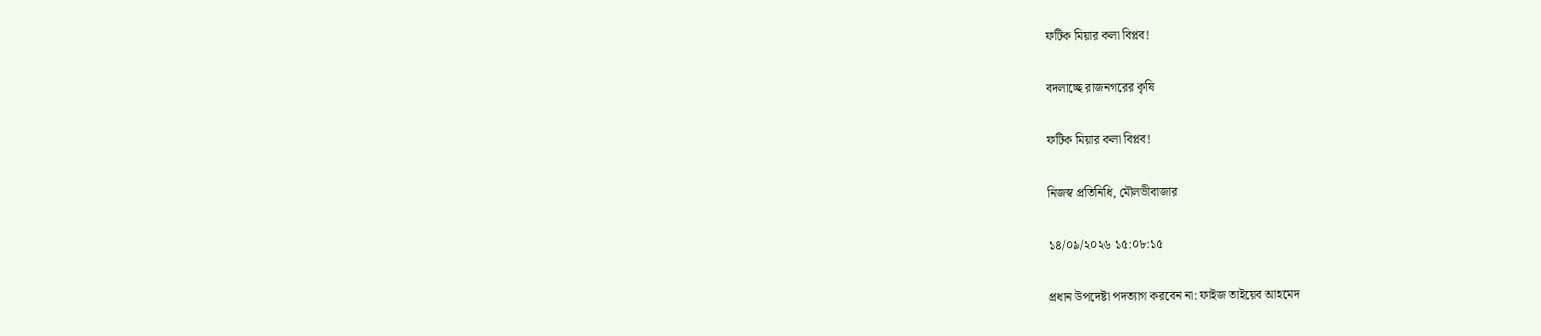ফটিক মিয়ার কলা বিপ্লব!

বদলাচ্ছে রাজনগরের কৃষি

ফটিক মিয়ার কলা বিপ্লব!

নিজস্ব প্রতিনিধি, মৌলভীবাজার

১৪/০৯/২০২৬ ১৫:০৮:১৫

প্রধান উপদেষ্টা পদত্যাগ করবেন না: ফাইজ তাইয়েব আহমেদ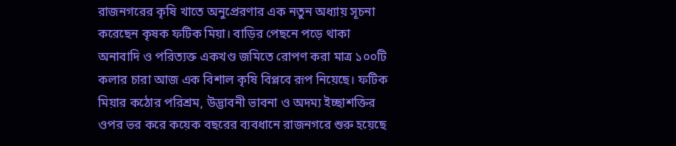রাজনগরের কৃষি খাতে অনুপ্রেরণার এক নতুন অধ্যায় সূচনা করেছেন কৃষক ফটিক মিয়া। বাড়ির পেছনে পড়ে থাকা অনাবাদি ও পরিত্যক্ত একখণ্ড জমিতে রোপণ করা মাত্র ১০০টি কলার চারা আজ এক বিশাল কৃষি বিপ্লবে রূপ নিয়েছে। ফটিক মিয়ার কঠোর পরিশ্রম, উদ্ভাবনী ভাবনা ও অদম্য ইচ্ছাশক্তির ওপর ভর করে কয়েক বছরের ব্যবধানে রাজনগরে শুরু হয়েছে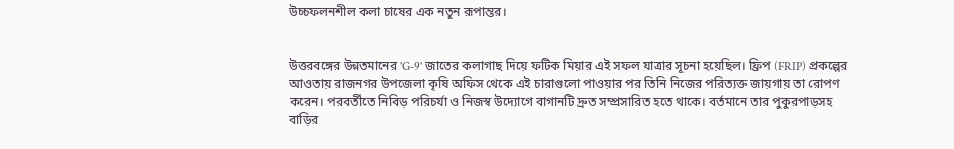উচ্চফলনশীল কলা চাষের এক নতুন রূপান্তর।


উত্তরবঙ্গের উন্নতমানের 'G-9' জাতের কলাগাছ দিয়ে ফটিক মিয়ার এই সফল যাত্রার সূচনা হয়েছিল। ফ্রিপ (FRIP) প্রকল্পের আওতায় রাজনগর উপজেলা কৃষি অফিস থেকে এই চারাগুলো পাওয়ার পর তিনি নিজের পরিত্যক্ত জায়গায় তা রোপণ করেন। পরবর্তীতে নিবিড় পরিচর্যা ও নিজস্ব উদ্যোগে বাগানটি দ্রুত সম্প্রসারিত হতে থাকে। বর্তমানে তার পুকুরপাড়সহ বাড়ির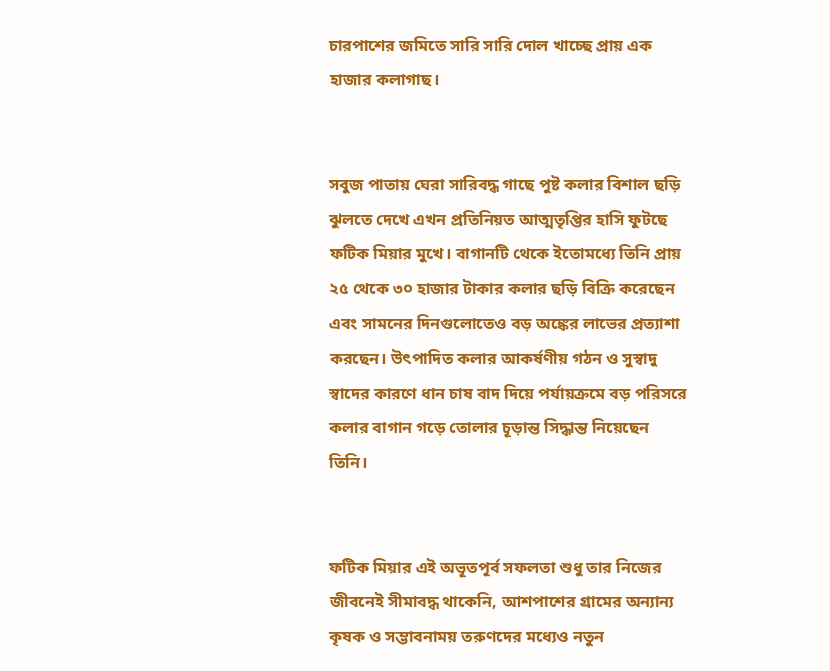চারপাশের জমিতে সারি সারি দোল খাচ্ছে প্রায় এক হাজার কলাগাছ।


সবুজ পাতায় ঘেরা সারিবদ্ধ গাছে পুষ্ট কলার বিশাল ছড়ি ঝুলতে দেখে এখন প্রতিনিয়ত আত্মতৃপ্তির হাসি ফুটছে ফটিক মিয়ার মুখে। বাগানটি থেকে ইতোমধ্যে তিনি প্রায় ২৫ থেকে ৩০ হাজার টাকার কলার ছড়ি বিক্রি করেছেন এবং সামনের দিনগুলোতেও বড় অঙ্কের লাভের প্রত্যাশা করছেন। উৎপাদিত কলার আকর্ষণীয় গঠন ও সুস্বাদু স্বাদের কারণে ধান চাষ বাদ দিয়ে পর্যায়ক্রমে বড় পরিসরে কলার বাগান গড়ে তোলার চূড়ান্ত সিদ্ধান্ত নিয়েছেন তিনি।


ফটিক মিয়ার এই অভূতপূর্ব সফলতা শুধু তার নিজের জীবনেই সীমাবদ্ধ থাকেনি, আশপাশের গ্রামের অন্যান্য কৃষক ও সম্ভাবনাময় তরুণদের মধ্যেও নতুন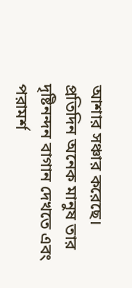আশার সঞ্চার করেছে। প্রতিদিন অনেক মানুষ তার দৃষ্টিনন্দন বাগান দেখতে এবং পরামর্শ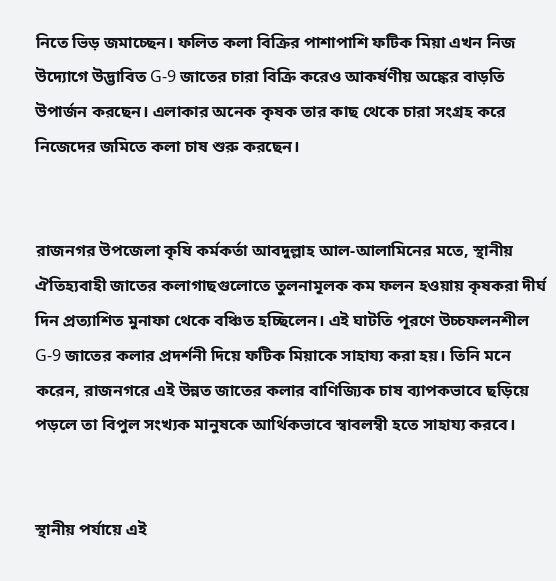নিতে ভিড় জমাচ্ছেন। ফলিত কলা বিক্রির পাশাপাশি ফটিক মিয়া এখন নিজ উদ্যোগে উদ্ভাবিত G-9 জাতের চারা বিক্রি করেও আকর্ষণীয় অঙ্কের বাড়তি উপার্জন করছেন। এলাকার অনেক কৃষক তার কাছ থেকে চারা সংগ্রহ করে নিজেদের জমিতে কলা চাষ শুরু করছেন।


রাজনগর উপজেলা কৃষি কর্মকর্তা আবদুল্লাহ আল-আলামিনের মতে, স্থানীয় ঐতিহ্যবাহী জাতের কলাগাছগুলোতে তুলনামূলক কম ফলন হওয়ায় কৃষকরা দীর্ঘ দিন প্রত্যাশিত মুনাফা থেকে বঞ্চিত হচ্ছিলেন। এই ঘাটতি পূরণে উচ্চফলনশীল G-9 জাতের কলার প্রদর্শনী দিয়ে ফটিক মিয়াকে সাহায্য করা হয়। তিনি মনে করেন, রাজনগরে এই উন্নত জাতের কলার বাণিজ্যিক চাষ ব্যাপকভাবে ছড়িয়ে পড়লে তা বিপুল সংখ্যক মানুষকে আর্থিকভাবে স্বাবলম্বী হতে সাহায্য করবে।


স্থানীয় পর্যায়ে এই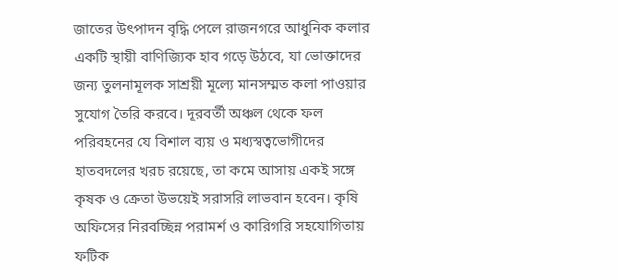জাতের উৎপাদন বৃদ্ধি পেলে রাজনগরে আধুনিক কলার একটি স্থায়ী বাণিজ্যিক হাব গড়ে উঠবে, যা ভোক্তাদের জন্য তুলনামূলক সাশ্রয়ী মূল্যে মানসম্মত কলা পাওয়ার সুযোগ তৈরি করবে। দূরবর্তী অঞ্চল থেকে ফল পরিবহনের যে বিশাল ব্যয় ও মধ্যস্বত্বভোগীদের হাতবদলের খরচ রয়েছে, তা কমে আসায় একই সঙ্গে কৃষক ও ক্রেতা উভয়েই সরাসরি লাভবান হবেন। কৃষি অফিসের নিরবচ্ছিন্ন পরামর্শ ও কারিগরি সহযোগিতায় ফটিক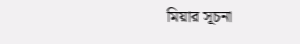মিয়ার সূচনা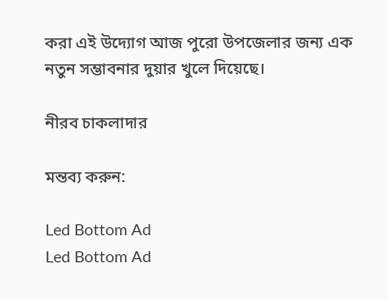করা এই উদ্যোগ আজ পুরো উপজেলার জন্য এক নতুন সম্ভাবনার দুয়ার খুলে দিয়েছে।

নীরব চাকলাদার

মন্তব্য করুন:

Led Bottom Ad
Led Bottom Ad